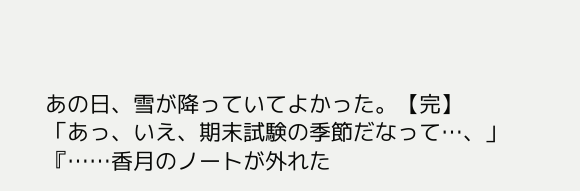あの日、雪が降っていてよかった。【完】
「あっ、いえ、期末試験の季節だなって…、」
『……香月のノートが外れた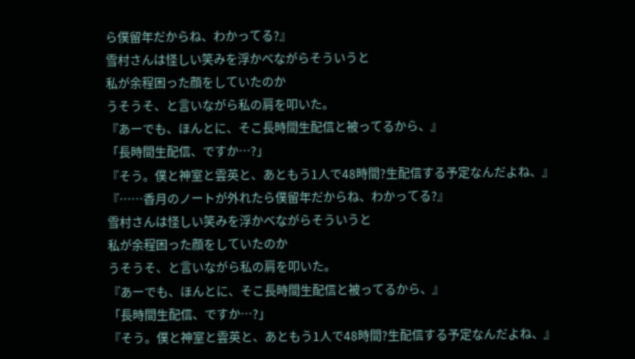ら僕留年だからね、わかってる?』
雪村さんは怪しい笑みを浮かべながらそういうと
私が余程困った顔をしていたのか
うそうそ、と言いながら私の肩を叩いた。
『あーでも、ほんとに、そこ長時間生配信と被ってるから、』
「長時間生配信、ですか…?」
『そう。僕と神室と雲英と、あともう1人で48時間?生配信する予定なんだよね、』
『……香月のノートが外れたら僕留年だからね、わかってる?』
雪村さんは怪しい笑みを浮かべながらそういうと
私が余程困った顔をしていたのか
うそうそ、と言いながら私の肩を叩いた。
『あーでも、ほんとに、そこ長時間生配信と被ってるから、』
「長時間生配信、ですか…?」
『そう。僕と神室と雲英と、あともう1人で48時間?生配信する予定なんだよね、』